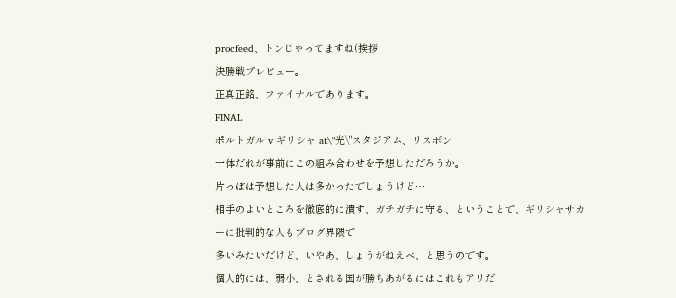procfeed、トンじゃってますね(挨拶
決勝戦プレビュー。
正真正銘、ファイナルであります。
FINAL
ポルトガル v ギリシャ at\"光\"スタジアム、リスボン
一体だれが事前にこの組み合わせを予想しただろうか。
片っぽは予想した人は多かったでしょうけど…
相手のよいところを徹底的に潰す、ガチガチに守る、ということで、ギリシャサカーに批判的な人もブログ界隈で
多いみたいだけど、いやあ、しょうがねえべ、と思うのです。
個人的には、弱小、とされる国が勝ちあがるにはこれもアリだ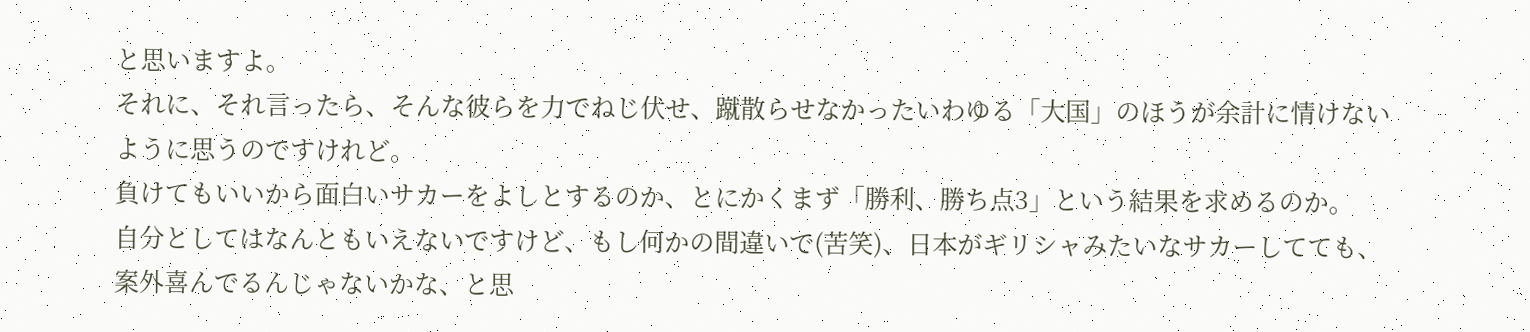と思いますよ。
それに、それ言ったら、そんな彼らを力でねじ伏せ、蹴散らせなかったいわゆる「大国」のほうが余計に情けない
ように思うのですけれど。
負けてもいいから面白いサカーをよしとするのか、とにかくまず「勝利、勝ち点3」という結果を求めるのか。
自分としてはなんともいえないですけど、もし何かの間違いで(苦笑)、日本がギリシャみたいなサカーしてても、
案外喜んでるんじゃないかな、と思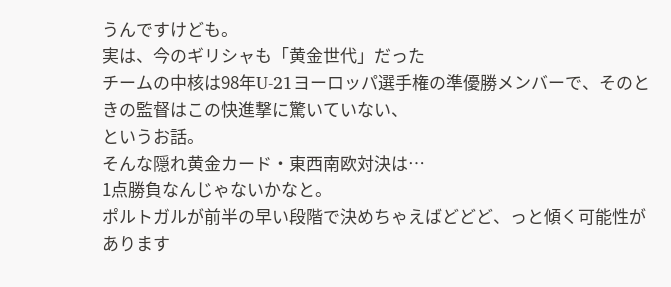うんですけども。
実は、今のギリシャも「黄金世代」だった
チームの中核は98年U-21ヨーロッパ選手権の準優勝メンバーで、そのときの監督はこの快進撃に驚いていない、
というお話。
そんな隠れ黄金カード・東西南欧対決は…
1点勝負なんじゃないかなと。
ポルトガルが前半の早い段階で決めちゃえばどどど、っと傾く可能性があります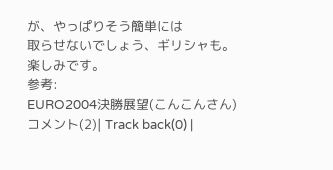が、やっぱりそう簡単には
取らせないでしょう、ギリシャも。
楽しみです。
参考:
EURO2004決勝展望(こんこんさん)
コメント(2)| Track back(0) |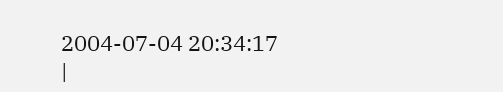2004-07-04 20:34:17
|